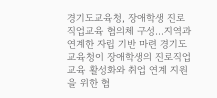경기도교육청, 장애학생 진로직업교육 협의체 구성…지역과 연계한 자립 기반 마련 경기도교육청이 장애학생의 진로직업교육 활성화와 취업 연계 지원을 위한 협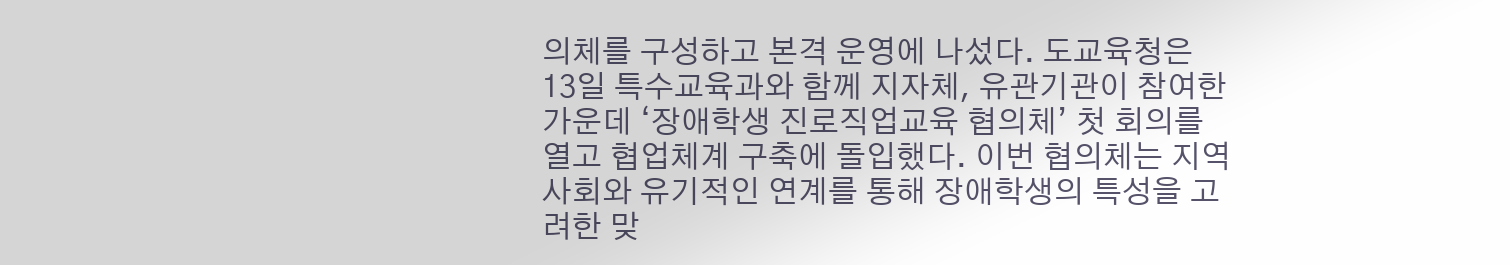의체를 구성하고 본격 운영에 나섰다. 도교육청은 13일 특수교육과와 함께 지자체, 유관기관이 참여한 가운데 ‘장애학생 진로직업교육 협의체’ 첫 회의를 열고 협업체계 구축에 돌입했다. 이번 협의체는 지역사회와 유기적인 연계를 통해 장애학생의 특성을 고려한 맞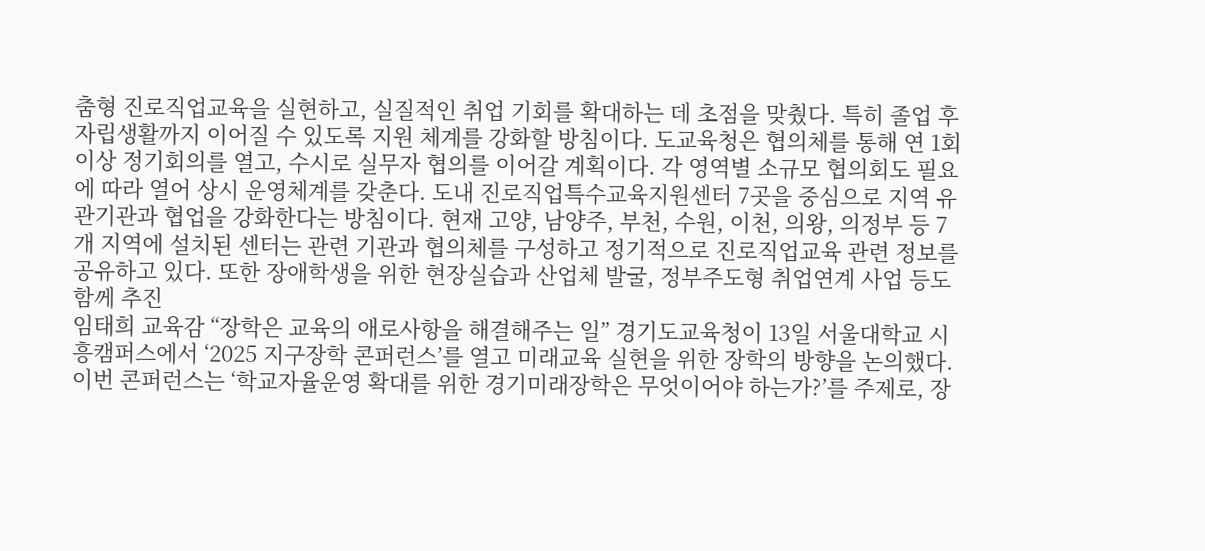춤형 진로직업교육을 실현하고, 실질적인 취업 기회를 확대하는 데 초점을 맞췄다. 특히 졸업 후 자립생활까지 이어질 수 있도록 지원 체계를 강화할 방침이다. 도교육청은 협의체를 통해 연 1회 이상 정기회의를 열고, 수시로 실무자 협의를 이어갈 계획이다. 각 영역별 소규모 협의회도 필요에 따라 열어 상시 운영체계를 갖춘다. 도내 진로직업특수교육지원센터 7곳을 중심으로 지역 유관기관과 협업을 강화한다는 방침이다. 현재 고양, 남양주, 부천, 수원, 이천, 의왕, 의정부 등 7개 지역에 설치된 센터는 관련 기관과 협의체를 구성하고 정기적으로 진로직업교육 관련 정보를 공유하고 있다. 또한 장애학생을 위한 현장실습과 산업체 발굴, 정부주도형 취업연계 사업 등도 함께 추진
임태희 교육감 “장학은 교육의 애로사항을 해결해주는 일” 경기도교육청이 13일 서울대학교 시흥캠퍼스에서 ‘2025 지구장학 콘퍼런스’를 열고 미래교육 실현을 위한 장학의 방향을 논의했다. 이번 콘퍼런스는 ‘학교자율운영 확대를 위한 경기미래장학은 무엇이어야 하는가?’를 주제로, 장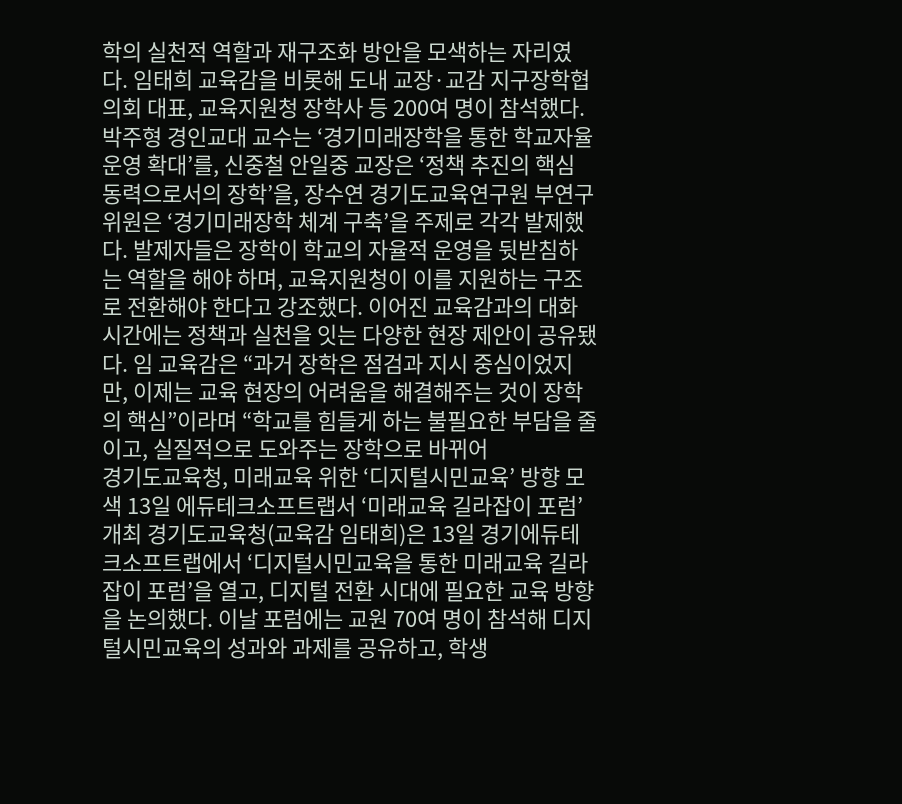학의 실천적 역할과 재구조화 방안을 모색하는 자리였다. 임태희 교육감을 비롯해 도내 교장·교감 지구장학협의회 대표, 교육지원청 장학사 등 200여 명이 참석했다. 박주형 경인교대 교수는 ‘경기미래장학을 통한 학교자율운영 확대’를, 신중철 안일중 교장은 ‘정책 추진의 핵심 동력으로서의 장학’을, 장수연 경기도교육연구원 부연구위원은 ‘경기미래장학 체계 구축’을 주제로 각각 발제했다. 발제자들은 장학이 학교의 자율적 운영을 뒷받침하는 역할을 해야 하며, 교육지원청이 이를 지원하는 구조로 전환해야 한다고 강조했다. 이어진 교육감과의 대화 시간에는 정책과 실천을 잇는 다양한 현장 제안이 공유됐다. 임 교육감은 “과거 장학은 점검과 지시 중심이었지만, 이제는 교육 현장의 어려움을 해결해주는 것이 장학의 핵심”이라며 “학교를 힘들게 하는 불필요한 부담을 줄이고, 실질적으로 도와주는 장학으로 바뀌어
경기도교육청, 미래교육 위한 ‘디지털시민교육’ 방향 모색 13일 에듀테크소프트랩서 ‘미래교육 길라잡이 포럼’ 개최 경기도교육청(교육감 임태희)은 13일 경기에듀테크소프트랩에서 ‘디지털시민교육을 통한 미래교육 길라잡이 포럼’을 열고, 디지털 전환 시대에 필요한 교육 방향을 논의했다. 이날 포럼에는 교원 70여 명이 참석해 디지털시민교육의 성과와 과제를 공유하고, 학생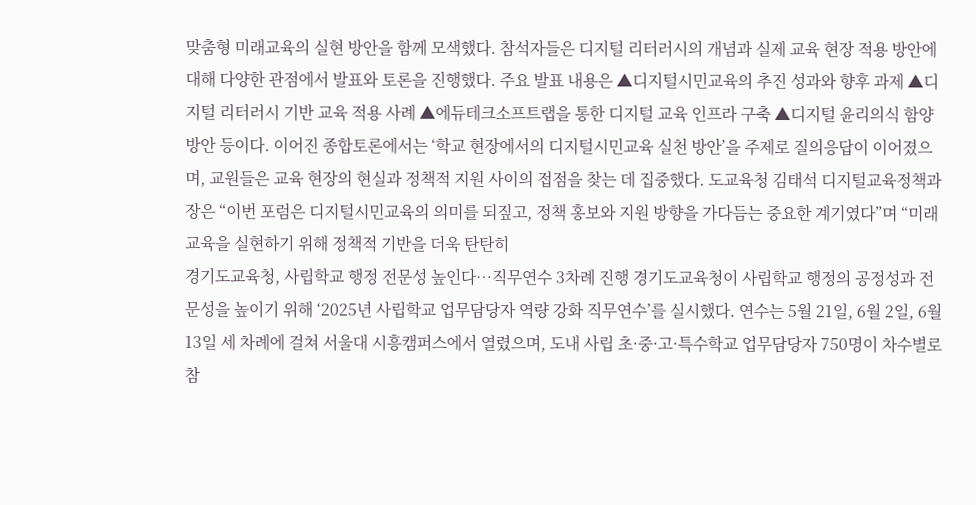맞춤형 미래교육의 실현 방안을 함께 모색했다. 참석자들은 디지털 리터러시의 개념과 실제 교육 현장 적용 방안에 대해 다양한 관점에서 발표와 토론을 진행했다. 주요 발표 내용은 ▲디지털시민교육의 추진 성과와 향후 과제 ▲디지털 리터러시 기반 교육 적용 사례 ▲에듀테크소프트랩을 통한 디지털 교육 인프라 구축 ▲디지털 윤리의식 함양 방안 등이다. 이어진 종합토론에서는 ‘학교 현장에서의 디지털시민교육 실천 방안’을 주제로 질의응답이 이어졌으며, 교원들은 교육 현장의 현실과 정책적 지원 사이의 접점을 찾는 데 집중했다. 도교육청 김태석 디지털교육정책과장은 “이번 포럼은 디지털시민교육의 의미를 되짚고, 정책 홍보와 지원 방향을 가다듬는 중요한 계기였다”며 “미래교육을 실현하기 위해 정책적 기반을 더욱 탄탄히
경기도교육청, 사립학교 행정 전문성 높인다…직무연수 3차례 진행 경기도교육청이 사립학교 행정의 공정성과 전문성을 높이기 위해 ‘2025년 사립학교 업무담당자 역량 강화 직무연수’를 실시했다. 연수는 5월 21일, 6월 2일, 6월 13일 세 차례에 걸쳐 서울대 시흥캠퍼스에서 열렸으며, 도내 사립 초·중·고·특수학교 업무담당자 750명이 차수별로 참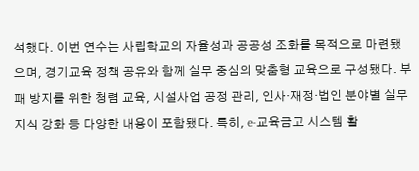석했다. 이번 연수는 사립학교의 자율성과 공공성 조화를 목적으로 마련됐으며, 경기교육 정책 공유와 함께 실무 중심의 맞춤형 교육으로 구성됐다. 부패 방지를 위한 청렴 교육, 시설사업 공정 관리, 인사·재정·법인 분야별 실무 지식 강화 등 다양한 내용이 포함됐다. 특히, e-교육금고 시스템 활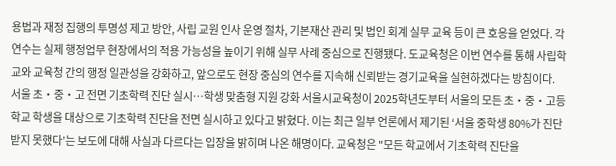용법과 재정 집행의 투명성 제고 방안, 사립 교원 인사 운영 절차, 기본재산 관리 및 법인 회계 실무 교육 등이 큰 호응을 얻었다. 각 연수는 실제 행정업무 현장에서의 적용 가능성을 높이기 위해 실무 사례 중심으로 진행됐다. 도교육청은 이번 연수를 통해 사립학교와 교육청 간의 행정 일관성을 강화하고, 앞으로도 현장 중심의 연수를 지속해 신뢰받는 경기교육을 실현하겠다는 방침이다.
서울 초‧중‧고 전면 기초학력 진단 실시…학생 맞춤형 지원 강화 서울시교육청이 2025학년도부터 서울의 모든 초‧중‧고등학교 학생을 대상으로 기초학력 진단을 전면 실시하고 있다고 밝혔다. 이는 최근 일부 언론에서 제기된 ‘서울 중학생 80%가 진단받지 못했다’는 보도에 대해 사실과 다르다는 입장을 밝히며 나온 해명이다. 교육청은 "모든 학교에서 기초학력 진단을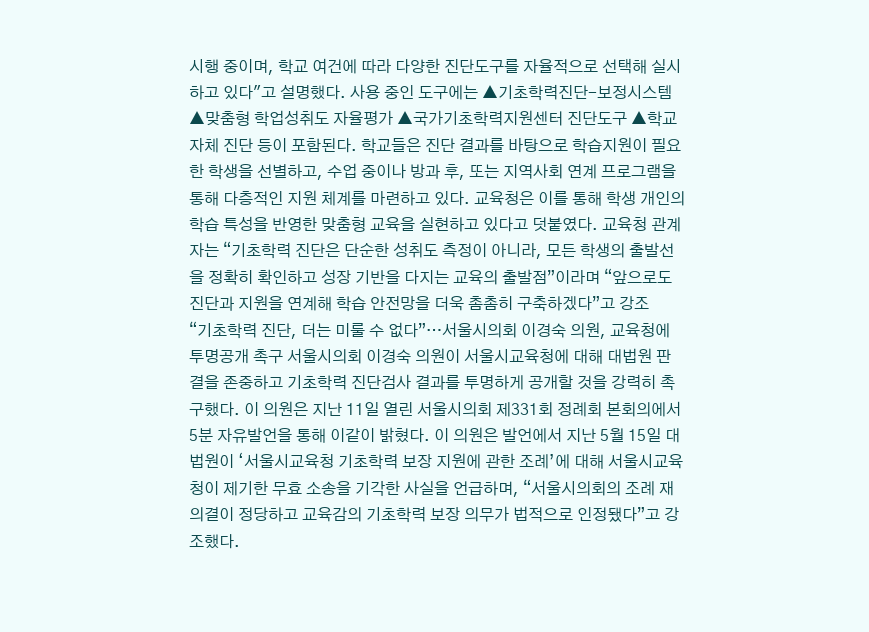시행 중이며, 학교 여건에 따라 다양한 진단도구를 자율적으로 선택해 실시하고 있다"고 설명했다. 사용 중인 도구에는 ▲기초학력진단-보정시스템 ▲맞춤형 학업성취도 자율평가 ▲국가기초학력지원센터 진단도구 ▲학교 자체 진단 등이 포함된다. 학교들은 진단 결과를 바탕으로 학습지원이 필요한 학생을 선별하고, 수업 중이나 방과 후, 또는 지역사회 연계 프로그램을 통해 다층적인 지원 체계를 마련하고 있다. 교육청은 이를 통해 학생 개인의 학습 특성을 반영한 맞춤형 교육을 실현하고 있다고 덧붙였다. 교육청 관계자는 “기초학력 진단은 단순한 성취도 측정이 아니라, 모든 학생의 출발선을 정확히 확인하고 성장 기반을 다지는 교육의 출발점”이라며 “앞으로도 진단과 지원을 연계해 학습 안전망을 더욱 촘촘히 구축하겠다”고 강조
“기초학력 진단, 더는 미룰 수 없다”…서울시의회 이경숙 의원, 교육청에 투명공개 촉구 서울시의회 이경숙 의원이 서울시교육청에 대해 대법원 판결을 존중하고 기초학력 진단검사 결과를 투명하게 공개할 것을 강력히 촉구했다. 이 의원은 지난 11일 열린 서울시의회 제331회 정례회 본회의에서 5분 자유발언을 통해 이같이 밝혔다. 이 의원은 발언에서 지난 5월 15일 대법원이 ‘서울시교육청 기초학력 보장 지원에 관한 조례’에 대해 서울시교육청이 제기한 무효 소송을 기각한 사실을 언급하며, “서울시의회의 조례 재의결이 정당하고 교육감의 기초학력 보장 의무가 법적으로 인정됐다”고 강조했다.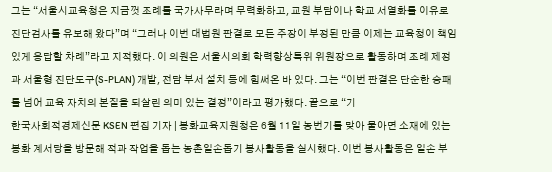그는 “서울시교육청은 지금껏 조례를 국가사무라며 무력화하고, 교원 부담이나 학교 서열화를 이유로 진단검사를 유보해 왔다”며 “그러나 이번 대법원 판결로 모든 주장이 부정된 만큼 이제는 교육청이 책임 있게 응답할 차례”라고 지적했다. 이 의원은 서울시의회 학력향상특위 위원장으로 활동하며 조례 제정과 서울형 진단도구(S-PLAN) 개발, 전담 부서 설치 등에 힘써온 바 있다. 그는 “이번 판결은 단순한 승패를 넘어 교육 자치의 본질을 되살린 의미 있는 결정”이라고 평가했다. 끝으로 “기
한국사회적경제신문 KSEN 편집 기자 | 봉화교육지원청은 6월 11일 농번기를 맞아 물아면 소재에 있는 봉화 계서당을 방문해 적과 작업을 돕는 농촌일손돕기 봉사활동을 실시했다. 이번 봉사활동은 일손 부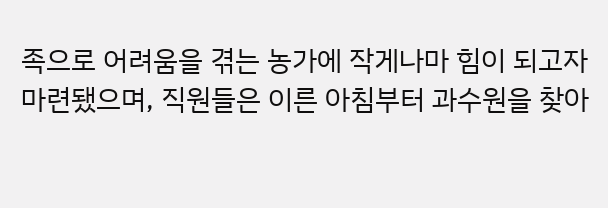족으로 어려움을 겪는 농가에 작게나마 힘이 되고자 마련됐으며, 직원들은 이른 아침부터 과수원을 찾아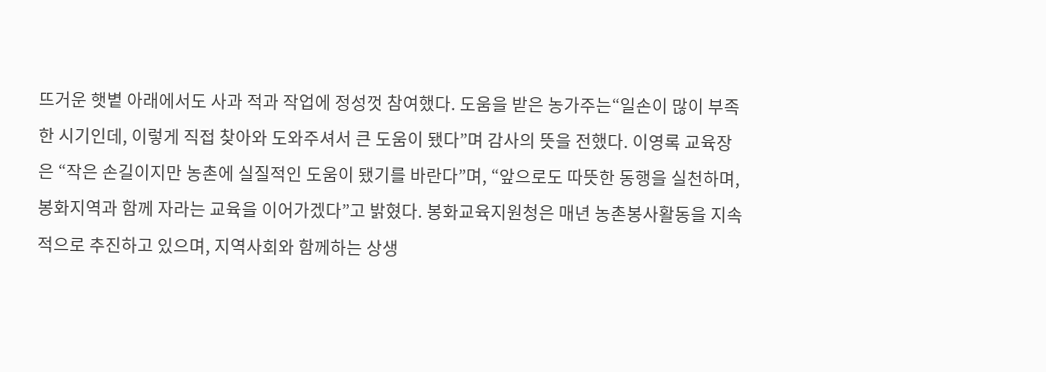뜨거운 햇볕 아래에서도 사과 적과 작업에 정성껏 참여했다. 도움을 받은 농가주는“일손이 많이 부족한 시기인데, 이렇게 직접 찾아와 도와주셔서 큰 도움이 됐다”며 감사의 뜻을 전했다. 이영록 교육장은 “작은 손길이지만 농촌에 실질적인 도움이 됐기를 바란다”며, “앞으로도 따뜻한 동행을 실천하며, 봉화지역과 함께 자라는 교육을 이어가겠다”고 밝혔다. 봉화교육지원청은 매년 농촌봉사활동을 지속적으로 추진하고 있으며, 지역사회와 함께하는 상생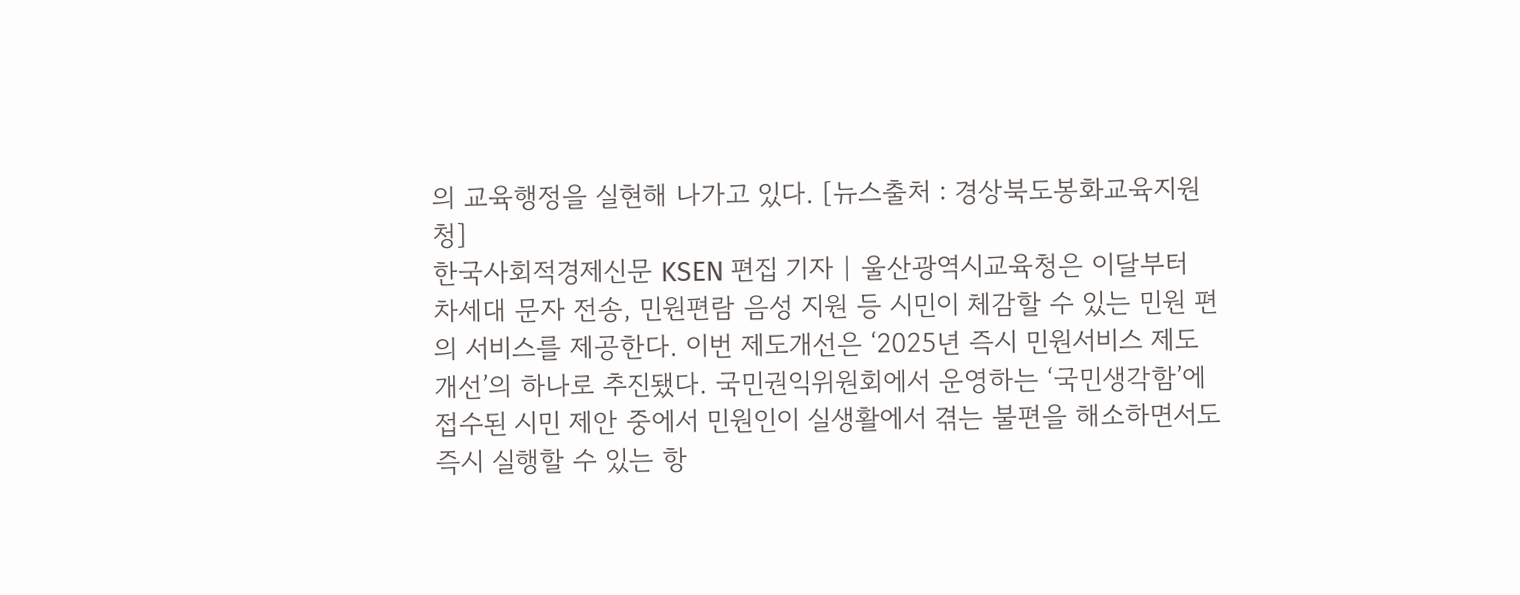의 교육행정을 실현해 나가고 있다. [뉴스출처 : 경상북도봉화교육지원청]
한국사회적경제신문 KSEN 편집 기자 | 울산광역시교육청은 이달부터 차세대 문자 전송, 민원편람 음성 지원 등 시민이 체감할 수 있는 민원 편의 서비스를 제공한다. 이번 제도개선은 ‘2025년 즉시 민원서비스 제도개선’의 하나로 추진됐다. 국민권익위원회에서 운영하는 ‘국민생각함’에 접수된 시민 제안 중에서 민원인이 실생활에서 겪는 불편을 해소하면서도 즉시 실행할 수 있는 항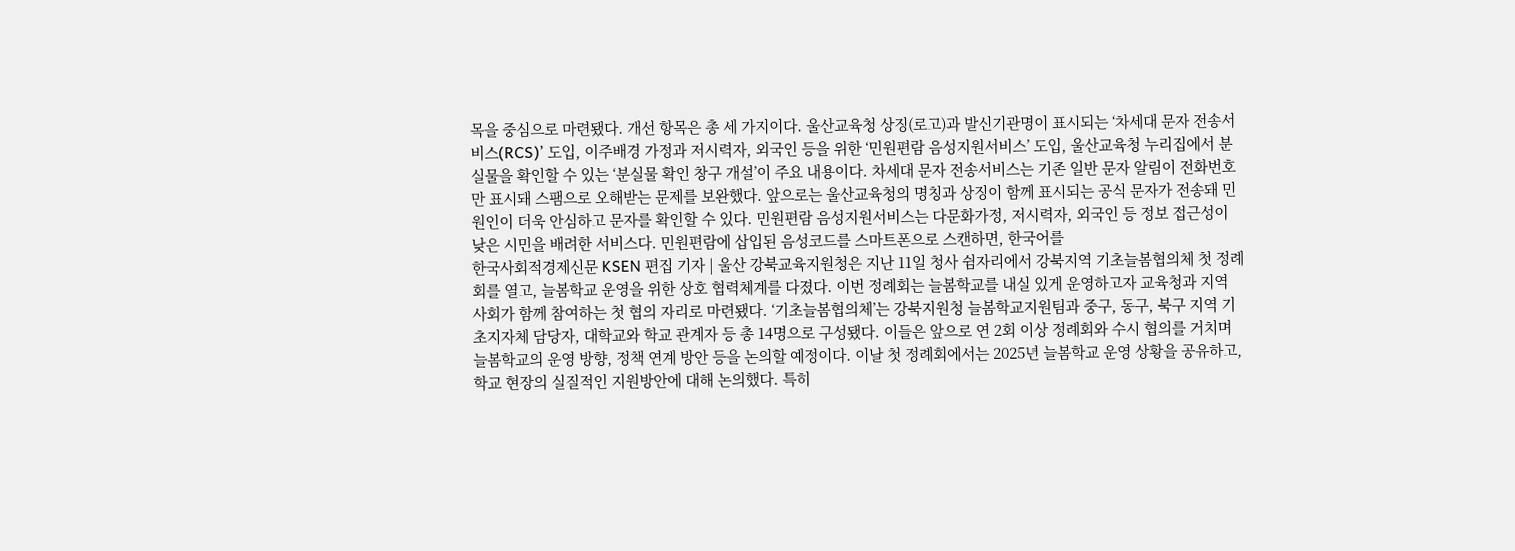목을 중심으로 마련됐다. 개선 항목은 총 세 가지이다. 울산교육청 상징(로고)과 발신기관명이 표시되는 ‘차세대 문자 전송서비스(RCS)’ 도입, 이주배경 가정과 저시력자, 외국인 등을 위한 ‘민원편람 음성지원서비스’ 도입, 울산교육청 누리집에서 분실물을 확인할 수 있는 ‘분실물 확인 창구 개설’이 주요 내용이다. 차세대 문자 전송서비스는 기존 일반 문자 알림이 전화번호만 표시돼 스팸으로 오해받는 문제를 보완했다. 앞으로는 울산교육청의 명칭과 상징이 함께 표시되는 공식 문자가 전송돼 민원인이 더욱 안심하고 문자를 확인할 수 있다. 민원편람 음성지원서비스는 다문화가정, 저시력자, 외국인 등 정보 접근성이 낮은 시민을 배려한 서비스다. 민원편람에 삽입된 음성코드를 스마트폰으로 스캔하면, 한국어를
한국사회적경제신문 KSEN 편집 기자 | 울산 강북교육지원청은 지난 11일 청사 쉼자리에서 강북지역 기초늘봄협의체 첫 정례회를 열고, 늘봄학교 운영을 위한 상호 협력체계를 다졌다. 이번 정례회는 늘봄학교를 내실 있게 운영하고자 교육청과 지역 사회가 함께 참여하는 첫 협의 자리로 마련됐다. ‘기초늘봄협의체’는 강북지원청 늘봄학교지원팀과 중구, 동구, 북구 지역 기초지자체 담당자, 대학교와 학교 관계자 등 총 14명으로 구성됐다. 이들은 앞으로 연 2회 이상 정례회와 수시 협의를 거치며 늘봄학교의 운영 방향, 정책 연계 방안 등을 논의할 예정이다. 이날 첫 정례회에서는 2025년 늘봄학교 운영 상황을 공유하고, 학교 현장의 실질적인 지원방안에 대해 논의했다. 특히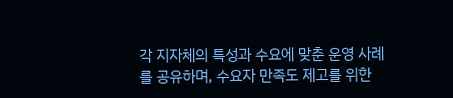각 지자체의 특성과 수요에 맞춘 운영 사례를 공유하며, 수요자 만족도 제고를 위한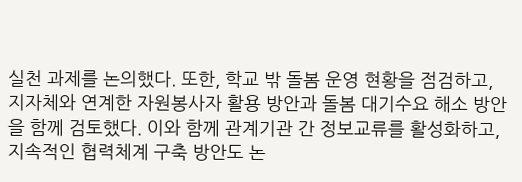실천 과제를 논의했다. 또한, 학교 밖 돌봄 운영 현황을 점검하고, 지자체와 연계한 자원봉사자 활용 방안과 돌봄 대기수요 해소 방안을 함께 검토했다. 이와 함께 관계기관 간 정보교류를 활성화하고, 지속적인 협력체계 구축 방안도 논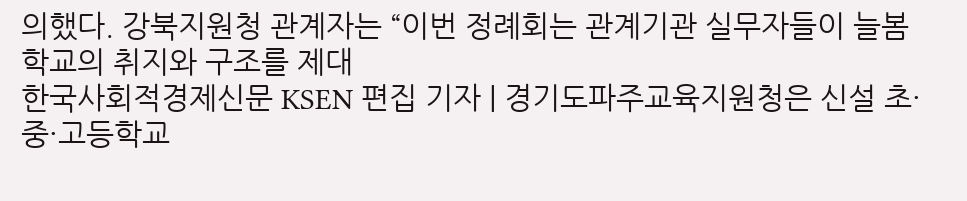의했다. 강북지원청 관계자는 “이번 정례회는 관계기관 실무자들이 늘봄학교의 취지와 구조를 제대
한국사회적경제신문 KSEN 편집 기자 | 경기도파주교육지원청은 신설 초·중·고등학교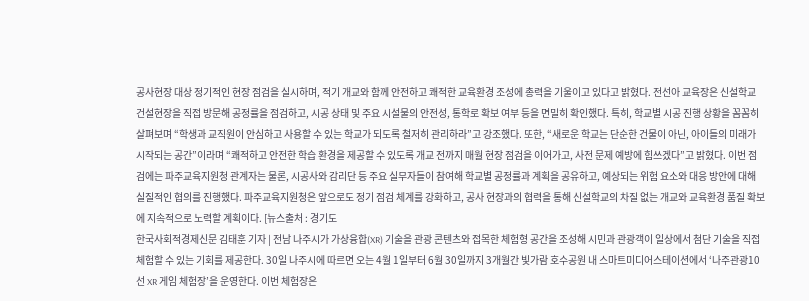공사현장 대상 정기적인 현장 점검을 실시하며, 적기 개교와 함께 안전하고 쾌적한 교육환경 조성에 총력을 기울이고 있다고 밝혔다. 전선아 교육장은 신설학교 건설현장을 직접 방문해 공정률을 점검하고, 시공 상태 및 주요 시설물의 안전성, 통학로 확보 여부 등을 면밀히 확인했다. 특히, 학교별 시공 진행 상황을 꼼꼼히 살펴보며 “학생과 교직원이 안심하고 사용할 수 있는 학교가 되도록 철저히 관리하라”고 강조했다. 또한, “새로운 학교는 단순한 건물이 아닌, 아이들의 미래가 시작되는 공간”이라며 “쾌적하고 안전한 학습 환경을 제공할 수 있도록 개교 전까지 매월 현장 점검을 이어가고, 사전 문제 예방에 힘쓰겠다”고 밝혔다. 이번 점검에는 파주교육지원청 관계자는 물론, 시공사와 감리단 등 주요 실무자들이 참여해 학교별 공정률과 계획을 공유하고, 예상되는 위험 요소와 대응 방안에 대해 실질적인 협의를 진행했다. 파주교육지원청은 앞으로도 정기 점검 체계를 강화하고, 공사 현장과의 협력을 통해 신설학교의 차질 없는 개교와 교육환경 품질 확보에 지속적으로 노력할 계획이다. [뉴스출처 : 경기도
한국사회적경제신문 김태훈 기자 | 전남 나주시가 가상융합(XR) 기술을 관광 콘텐츠와 접목한 체험형 공간을 조성해 시민과 관광객이 일상에서 첨단 기술을 직접 체험할 수 있는 기회를 제공한다. 30일 나주시에 따르면 오는 4월 1일부터 6월 30일까지 3개월간 빛가람 호수공원 내 스마트미디어스테이션에서 ‘나주관광10선 XR 게임 체험장’을 운영한다. 이번 체험장은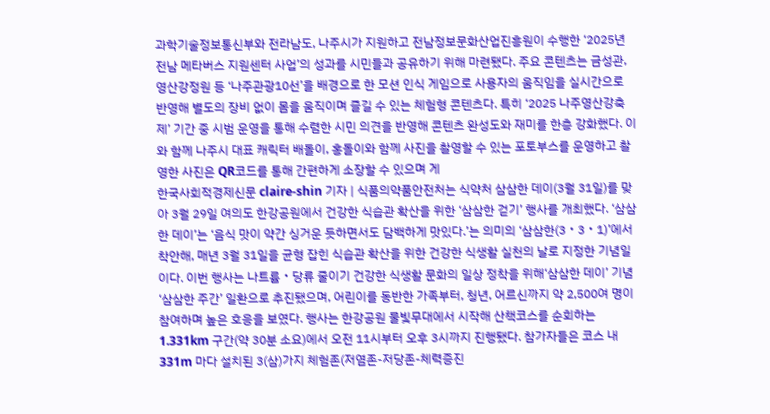과학기술정보통신부와 전라남도, 나주시가 지원하고 전남정보문화산업진흥원이 수행한 ‘2025년 전남 메타버스 지원센터 사업’의 성과를 시민들과 공유하기 위해 마련됐다. 주요 콘텐츠는 금성관, 영산강정원 등 ‘나주관광10선’을 배경으로 한 모션 인식 게임으로 사용자의 움직임을 실시간으로 반영해 별도의 장비 없이 몸을 움직이며 즐길 수 있는 체험형 콘텐츠다. 특히 ‘2025 나주영산강축제’ 기간 중 시범 운영을 통해 수렴한 시민 의견을 반영해 콘텐츠 완성도와 재미를 한층 강화했다. 이와 함께 나주시 대표 캐릭터 배돌이, 홍돌이와 함께 사진을 촬영할 수 있는 포토부스를 운영하고 촬영한 사진은 QR코드를 통해 간편하게 소장할 수 있으며 게
한국사회적경제신문 claire-shin 기자 | 식품의약품안전처는 식약처 삼삼한 데이(3월 31일)를 맞아 3월 29일 여의도 한강공원에서 건강한 식습관 확산을 위한 ‘삼삼한 걷기’ 행사를 개최했다. ‘삼삼한 데이’는 ‘음식 맛이 약간 싱거운 듯하면서도 담백하게 맛있다.’는 의미의 ‘삼삼한(3‧3‧1)’에서 착안해, 매년 3월 31일을 균형 잡힌 식습관 확산을 위한 건강한 식생활 실천의 날로 지정한 기념일이다. 이번 행사는 나트륨‧당류 줄이기 건강한 식생활 문화의 일상 정착을 위해‘삼삼한 데이’ 기념 ‘삼삼한 주간’ 일환으로 추진됐으며, 어린이를 동반한 가족부터, 청년, 어르신까지 약 2,500여 명이 참여하며 높은 호응을 보였다. 행사는 한강공원 물빛무대에서 시작해 산책코스를 순회하는 1.331km 구간(약 30분 소요)에서 오전 11시부터 오후 3시까지 진행됐다. 참가자들은 코스 내 331m 마다 설치된 3(삼)가지 체험존(저염존-저당존-체력증진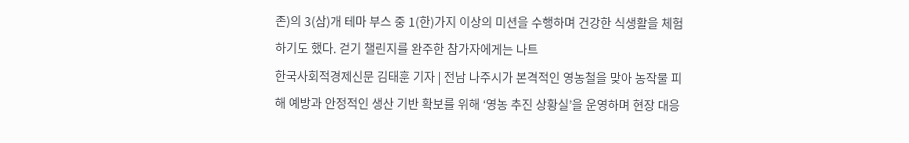존)의 3(삼)개 테마 부스 중 1(한)가지 이상의 미션을 수행하며 건강한 식생활을 체험하기도 했다. 걷기 챌린지를 완주한 참가자에게는 나트
한국사회적경제신문 김태훈 기자 | 전남 나주시가 본격적인 영농철을 맞아 농작물 피해 예방과 안정적인 생산 기반 확보를 위해 ‘영농 추진 상황실’을 운영하며 현장 대응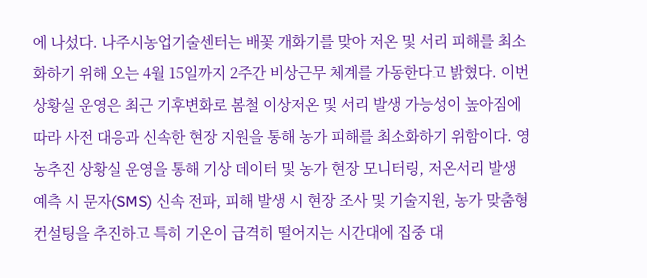에 나섰다. 나주시농업기술센터는 배꽃 개화기를 맞아 저온 및 서리 피해를 최소화하기 위해 오는 4월 15일까지 2주간 비상근무 체계를 가동한다고 밝혔다. 이번 상황실 운영은 최근 기후변화로 봄철 이상저온 및 서리 발생 가능성이 높아짐에 따라 사전 대응과 신속한 현장 지원을 통해 농가 피해를 최소화하기 위함이다. 영농추진 상황실 운영을 통해 기상 데이터 및 농가 현장 모니터링, 저온서리 발생 예측 시 문자(SMS) 신속 전파, 피해 발생 시 현장 조사 및 기술지원, 농가 맞춤형 컨설팅을 추진하고 특히 기온이 급격히 떨어지는 시간대에 집중 대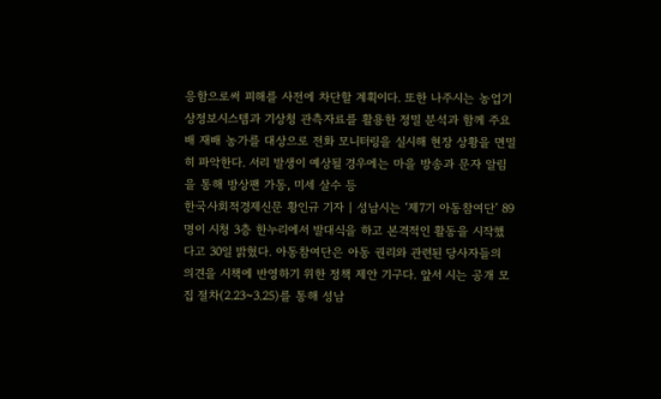응함으로써 피해를 사전에 차단할 계획이다. 또한 나주시는 농업기상정보시스템과 기상청 관측자료를 활용한 정밀 분석과 함께 주요 배 재배 농가를 대상으로 전화 모니터링을 실시해 현장 상황을 면밀히 파악한다. 서리 발생이 예상될 경우에는 마을 방송과 문자 알림을 통해 방상팬 가동, 미세 살수 등
한국사회적경제신문 황인규 기자 | 성남시는 ‘제7기 아동참여단’ 89명이 시청 3층 한누리에서 발대식을 하고 본격적인 활동을 시작했다고 30일 밝혔다. 아동참여단은 아동 권리와 관련된 당사자들의 의견을 시책에 반영하기 위한 정책 제안 기구다. 앞서 시는 공개 모집 절차(2.23~3.25)를 통해 성남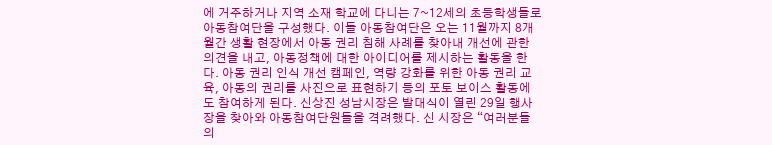에 거주하거나 지역 소재 학교에 다니는 7~12세의 초등학생들로 아동참여단을 구성했다. 이들 아동참여단은 오는 11월까지 8개월간 생활 현장에서 아동 권리 침해 사례를 찾아내 개선에 관한 의견을 내고, 아동정책에 대한 아이디어를 제시하는 활동을 한다. 아동 권리 인식 개선 캠페인, 역량 강화를 위한 아동 권리 교육, 아동의 권리를 사진으로 표현하기 등의 포토 보이스 활동에도 참여하게 된다. 신상진 성남시장은 발대식이 열린 29일 행사장을 찾아와 아동참여단원들을 격려했다. 신 시장은 “여러분들의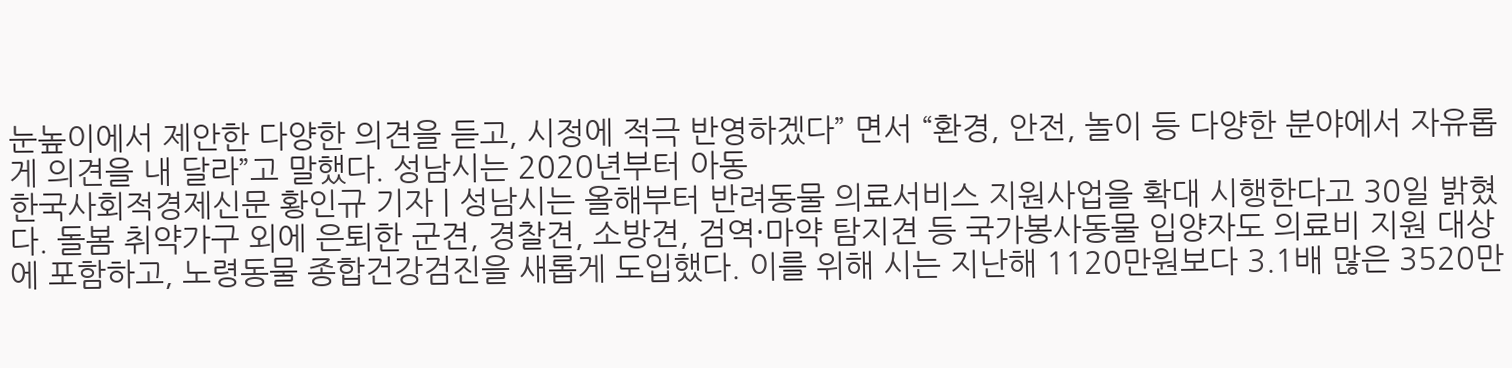눈높이에서 제안한 다양한 의견을 듣고, 시정에 적극 반영하겠다” 면서 “환경, 안전, 놀이 등 다양한 분야에서 자유롭게 의견을 내 달라”고 말했다. 성남시는 2020년부터 아동
한국사회적경제신문 황인규 기자 | 성남시는 올해부터 반려동물 의료서비스 지원사업을 확대 시행한다고 30일 밝혔다. 돌봄 취약가구 외에 은퇴한 군견, 경찰견, 소방견, 검역·마약 탐지견 등 국가봉사동물 입양자도 의료비 지원 대상에 포함하고, 노령동물 종합건강검진을 새롭게 도입했다. 이를 위해 시는 지난해 1120만원보다 3.1배 많은 3520만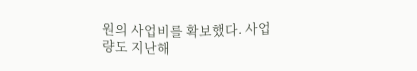원의 사업비를 확보했다. 사업량도 지난해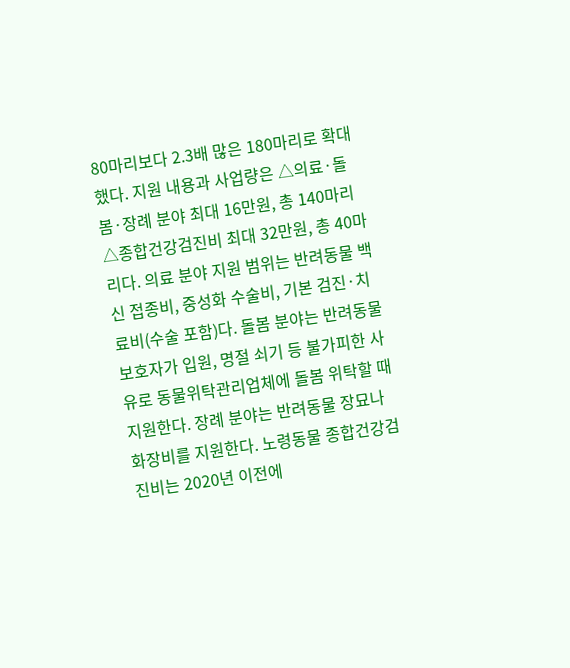80마리보다 2.3배 많은 180마리로 확대했다. 지원 내용과 사업량은 △의료·돌봄·장례 분야 최대 16만원, 총 140마리 △종합건강검진비 최대 32만원, 총 40마리다. 의료 분야 지원 범위는 반려동물 백신 접종비, 중성화 수술비, 기본 검진·치료비(수술 포함)다. 돌봄 분야는 반려동물 보호자가 입원, 명절 쇠기 등 불가피한 사유로 동물위탁관리업체에 돌봄 위탁할 때 지원한다. 장례 분야는 반려동물 장묘나 화장비를 지원한다. 노령동물 종합건강검진비는 2020년 이전에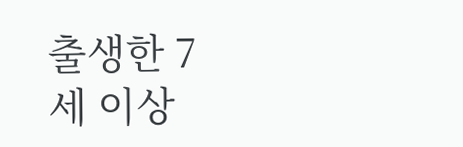출생한 7세 이상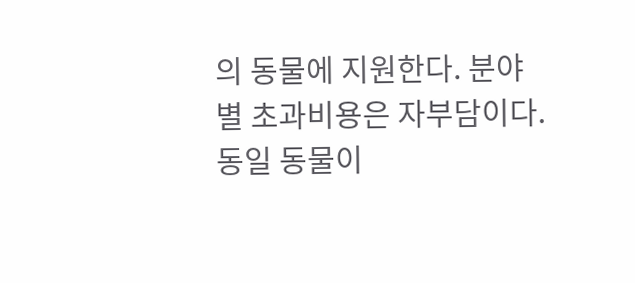의 동물에 지원한다. 분야별 초과비용은 자부담이다. 동일 동물이